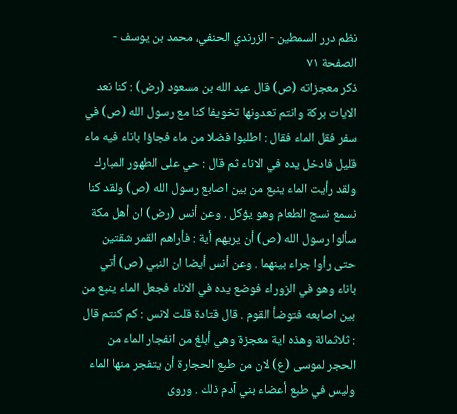نظم درر السمطين - الزرندي الحنفي، محمد بن يوسف - الصفحة ٧١
ذكر معجزاته (ص) قال عبد الله بن مسعود (رض) : كنا نعد الايات بركة وانتم تعدونها تخويفا كنا مع رسول الله (ص) في سفر فقل الماء فقال : اطلبوا فضلا من ماء فجاؤا باناء فيه ماء قليل فادخل يده في الاناء ثم قال : حي على الطهور المبارك ولقد رأيت الماء ينبع من بين اصابع رسول الله (ص) ولقد كنا نسمع نسج الطعام وهو يؤكل . وعن أنس (رض) ان أهل مكة سألوا رسول الله (ص) أن يريهم أية : فأراهم القمر شقتين حتى رأوا جراء بينهما . وعن أنس أيضا ان النبي (ص) أتي باناء وهو في الزوراء فوضع يده في الاناء فجعل الماء ينبع من بين اصابعه فتوضأ القوم . قال قتادة قلت لانس : كم كنتم قال : ثلاثمائة وهذه اية معجزة وهي أبلغ من انفجار الماء من الحجر لموسى (ع) لان من طبع الحجارة أن يتفجر منها الماء وليس في طبع أعضاء بني آدم ذلك . وروى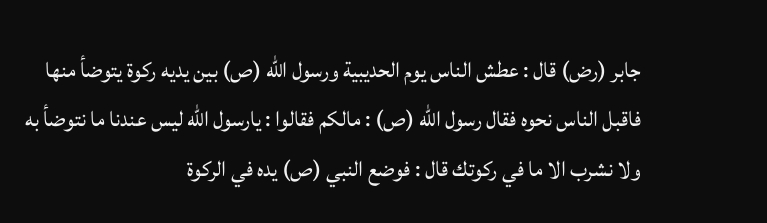جابر (رض) قال : عطش الناس يوم الحديبية ورسول الله (ص) بين يديه ركوة يتوضأ منها فاقبل الناس نحوه فقال رسول الله (ص) : مالكم فقالوا : يارسول الله ليس عندنا ما نتوضأ به ولا نشرب الا ما في ركوتك قال : فوضع النبي (ص) يده في الركوة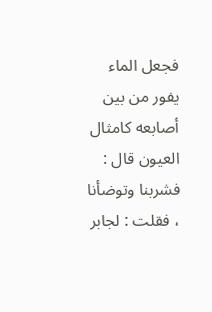فجعل الماء يفور من بين أصابعه كامثال العيون قال : فشربنا وتوضأنا ، فقلت : لجابر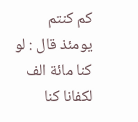كم كنتم يومئذ قال : لو كنا مائة الف لكفانا كنا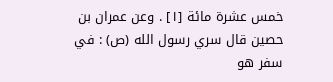خمس عشرة مائة [١] . وعن عمران بن حصين قال سري رسول الله (ص) : في سفر هو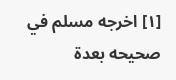[١] اخرجه مسلم في صحيحه بعدة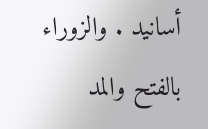أسانيد . والزوراء بالفتح والمد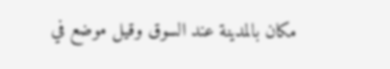مكان بالمدينة عند السوق وقيل موضع في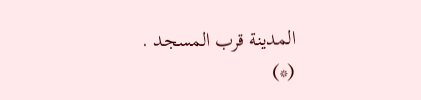المدينة قرب المسجد . (*)